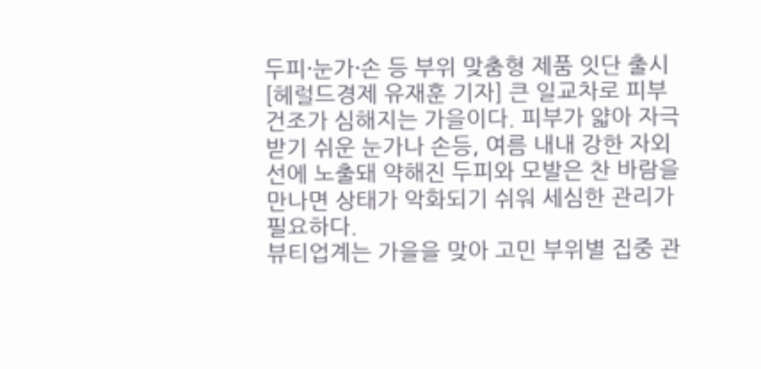두피·눈가·손 등 부위 맞춤형 제품 잇단 출시
[헤럴드경제 유재훈 기자] 큰 일교차로 피부 건조가 심해지는 가을이다. 피부가 얇아 자극 받기 쉬운 눈가나 손등, 여름 내내 강한 자외선에 노출돼 약해진 두피와 모발은 찬 바람을 만나면 상태가 악화되기 쉬워 세심한 관리가 필요하다.
뷰티업계는 가을을 맞아 고민 부위별 집중 관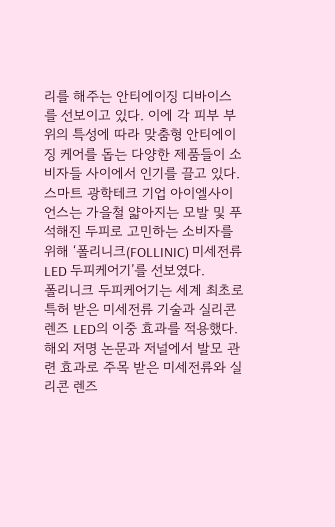리를 해주는 안티에이징 디바이스를 선보이고 있다. 이에 각 피부 부위의 특성에 따라 맞춤형 안티에이징 케어를 돕는 다양한 제품들이 소비자들 사이에서 인기를 끌고 있다.
스마트 광학테크 기업 아이엘사이언스는 가을철 얇아지는 모발 및 푸석해진 두피로 고민하는 소비자를 위해 ‘폴리니크(FOLLINIC) 미세전류 LED 두피케어기’를 선보였다.
폴리니크 두피케어기는 세계 최초로 특허 받은 미세전류 기술과 실리콘렌즈 LED의 이중 효과를 적용했다. 해외 저명 논문과 저널에서 발모 관련 효과로 주목 받은 미세전류와 실리콘 렌즈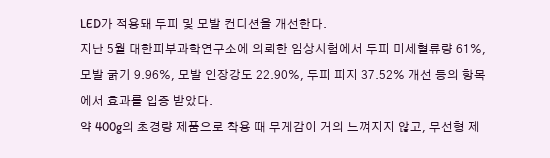LED가 적용돼 두피 및 모발 컨디션을 개선한다.
지난 5월 대한피부과학연구소에 의뢰한 임상시험에서 두피 미세혈류량 61%, 모발 굵기 9.96%, 모발 인장강도 22.90%, 두피 피지 37.52% 개선 등의 항목에서 효과를 입증 받았다.
약 400g의 초경량 제품으로 착용 때 무게감이 거의 느껴지지 않고, 무선형 제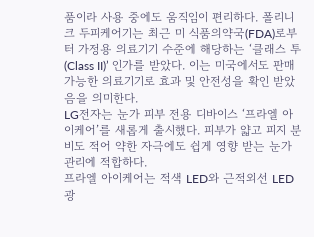품이라 사용 중에도 움직임이 편리하다. 폴리니크 두피케어기는 최근 미 식품의약국(FDA)로부터 가정용 의료기기 수준에 해당하는 ‘클래스 투(Class II)’ 인가를 받았다. 이는 미국에서도 판매 가능한 의료기기로 효과 및 안전성을 확인 받았음을 의미한다.
LG전자는 눈가 피부 전용 디바이스 ‘프라엘 아이케어’를 새롭게 출시했다. 피부가 얇고 피지 분비도 적어 약한 자극에도 쉽게 영향 받는 눈가 관리에 적합하다.
프라엘 아이케어는 적색 LED와 근적외선 LED 광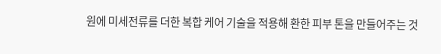원에 미세전류를 더한 복합 케어 기술을 적용해 환한 피부 톤을 만들어주는 것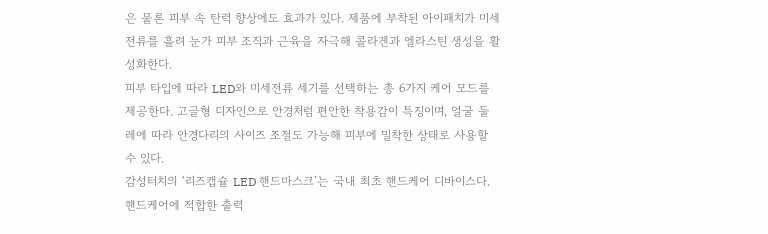은 물론 피부 속 탄력 향상에도 효과가 있다. 제품에 부착된 아이패치가 미세전류를 흘려 눈가 피부 조직과 근육을 자극해 콜라겐과 엘라스틴 생성을 활성화한다.
피부 타입에 따라 LED와 미세전류 세기를 선택하는 총 6가지 케어 모드를 제공한다. 고글형 디자인으로 안경처럼 편안한 착용감이 특징이며, 얼굴 둘레에 따라 안경다리의 사이즈 조절도 가능해 피부에 밀착한 상태로 사용할 수 있다.
감성터치의 ‘리즈캡슐 LED 핸드마스크’는 국내 최초 핸드케어 디바이스다. 핸드케어에 적합한 출력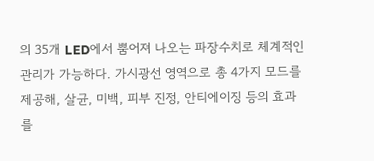의 35개 LED에서 뿜어져 나오는 파장수치로 체계적인 관리가 가능하다. 가시광선 영역으로 총 4가지 모드를 제공해, 살균, 미백, 피부 진정, 안티에이징 등의 효과를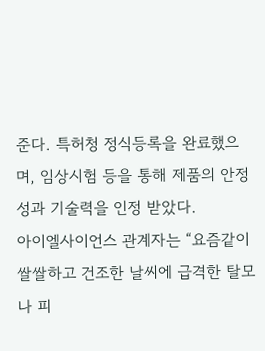준다. 특허청 정식등록을 완료했으며, 임상시험 등을 통해 제품의 안정성과 기술력을 인정 받았다.
아이엘사이언스 관계자는 “요즘같이 쌀쌀하고 건조한 날씨에 급격한 탈모나 피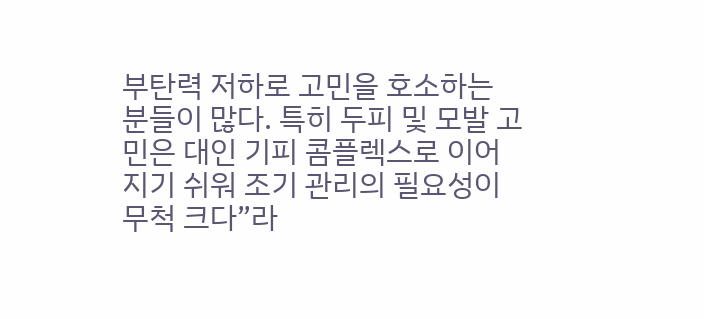부탄력 저하로 고민을 호소하는 분들이 많다. 특히 두피 및 모발 고민은 대인 기피 콤플렉스로 이어지기 쉬워 조기 관리의 필요성이 무척 크다”라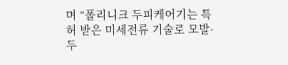며 “폴리니크 두피케어기는 특허 받은 미세전류 기술로 모발·두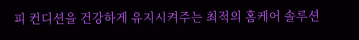피 컨디션을 건강하게 유지시켜주는 최적의 홈케어 솔루션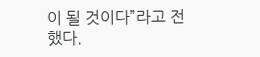이 될 것이다”라고 전했다.